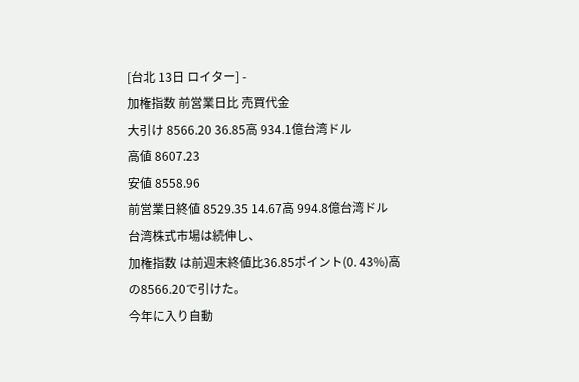[台北 13日 ロイター] -
加権指数 前営業日比 売買代金
大引け 8566.20 36.85高 934.1億台湾ドル
高値 8607.23
安値 8558.96
前営業日終値 8529.35 14.67高 994.8億台湾ドル
台湾株式市場は続伸し、
加権指数 は前週末終値比36.85ポイント(0. 43%)高の8566.20で引けた。
今年に入り自動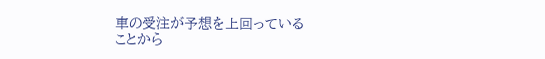車の受注が予想を上回っている
ことから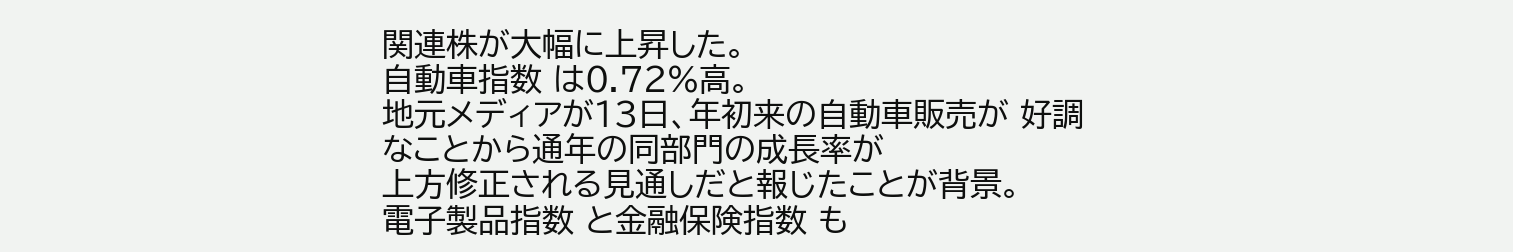関連株が大幅に上昇した。
自動車指数 は0.72%高。
地元メディアが13日、年初来の自動車販売が 好調なことから通年の同部門の成長率が
上方修正される見通しだと報じたことが背景。
電子製品指数 と金融保険指数 も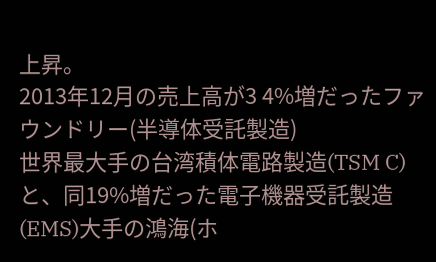上昇。
2013年12月の売上高が3 4%増だったファウンドリー(半導体受託製造)
世界最大手の台湾積体電路製造(TSM C) と、同19%増だった電子機器受託製造
(EMS)大手の鴻海(ホ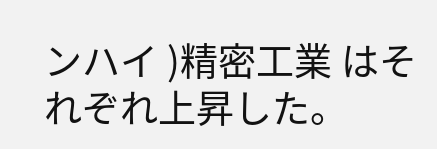ンハイ )精密工業 はそれぞれ上昇した。